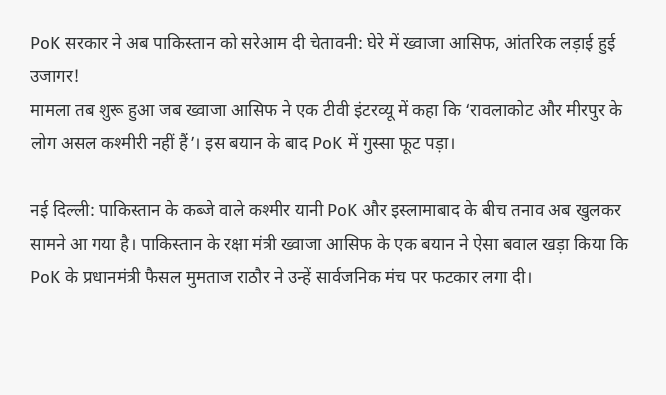PoK सरकार ने अब पाकिस्तान को सरेआम दी चेतावनी: घेरे में ख्वाजा आसिफ, आंतरिक लड़ाई हुई उजागर!
मामला तब शुरू हुआ जब ख्वाजा आसिफ ने एक टीवी इंटरव्यू में कहा कि ‘रावलाकोट और मीरपुर के लोग असल कश्मीरी नहीं हैं’। इस बयान के बाद PoK में गुस्सा फूट पड़ा।

नई दिल्ली: पाकिस्तान के कब्जे वाले कश्मीर यानी PoK और इस्लामाबाद के बीच तनाव अब खुलकर सामने आ गया है। पाकिस्तान के रक्षा मंत्री ख्वाजा आसिफ के एक बयान ने ऐसा बवाल खड़ा किया कि PoK के प्रधानमंत्री फैसल मुमताज राठौर ने उन्हें सार्वजनिक मंच पर फटकार लगा दी।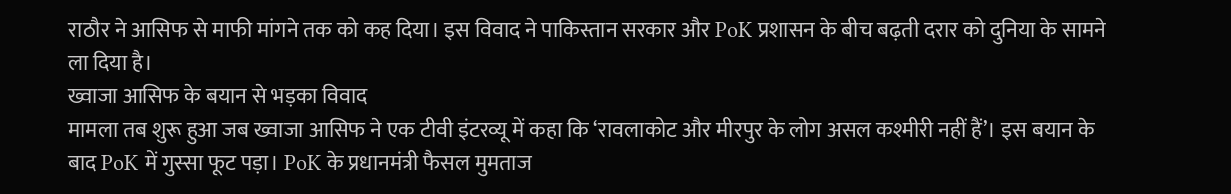राठौर ने आसिफ से माफी मांगने तक को कह दिया। इस विवाद ने पाकिस्तान सरकार और PoK प्रशासन के बीच बढ़ती दरार को दुनिया के सामने ला दिया है।
ख्वाजा आसिफ के बयान से भड़का विवाद
मामला तब शुरू हुआ जब ख्वाजा आसिफ ने एक टीवी इंटरव्यू में कहा कि ‘रावलाकोट और मीरपुर के लोग असल कश्मीरी नहीं हैं’। इस बयान के बाद PoK में गुस्सा फूट पड़ा। PoK के प्रधानमंत्री फैसल मुमताज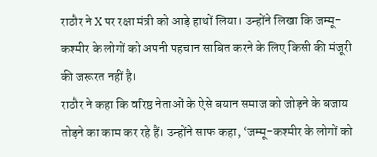राठौर ने X पर रक्षा मंत्री को आड़े हाथों लिया। उन्होंने लिखा कि जम्मू-कश्मीर के लोगों को अपनी पहचान साबित करने के लिए किसी की मंजूरी की जरूरत नहीं है।
राठौर ने कहा कि वरिष्ठ नेताओं के ऐसे बयान समाज को जोड़ने के बजाय तोड़ने का काम कर रहे हैं। उन्होंने साफ कहा, ‘जम्मू-कश्मीर के लोगों को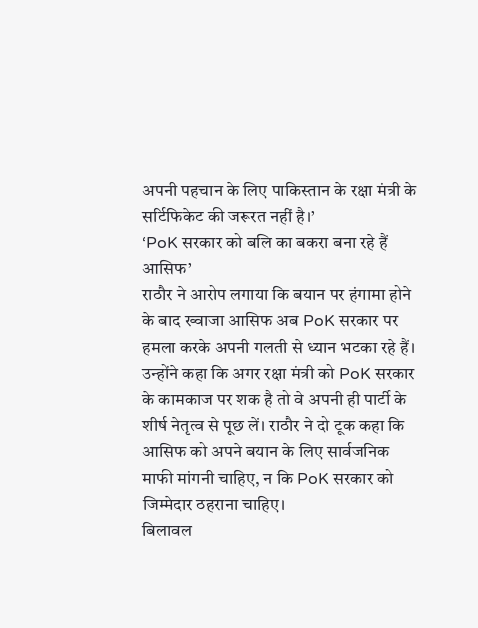अपनी पहचान के लिए पाकिस्तान के रक्षा मंत्री के सर्टिफिकेट की जरूरत नहीं है।’
‘PoK सरकार को बलि का बकरा बना रहे हैं आसिफ’
राठौर ने आरोप लगाया कि बयान पर हंगामा होने के बाद ख्वाजा आसिफ अब PoK सरकार पर हमला करके अपनी गलती से ध्यान भटका रहे हैं। उन्होंने कहा कि अगर रक्षा मंत्री को PoK सरकार के कामकाज पर शक है तो वे अपनी ही पार्टी के शीर्ष नेतृत्व से पूछ लें। राठौर ने दो टूक कहा कि आसिफ को अपने बयान के लिए सार्वजनिक माफी मांगनी चाहिए, न कि PoK सरकार को जिम्मेदार ठहराना चाहिए।
बिलावल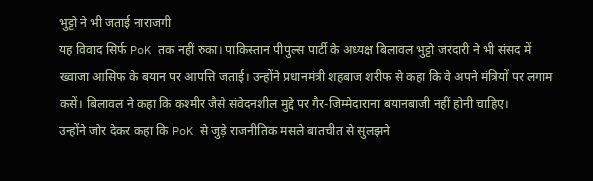भुट्टो ने भी जताई नाराजगी
यह विवाद सिर्फ PoK तक नहीं रुका। पाकिस्तान पीपुल्स पार्टी के अध्यक्ष बिलावल भुट्टो जरदारी ने भी संसद में ख्वाजा आसिफ के बयान पर आपत्ति जताई। उन्होंने प्रधानमंत्री शहबाज शरीफ से कहा कि वे अपने मंत्रियों पर लगाम कसें। बिलावल ने कहा कि कश्मीर जैसे संवेदनशील मुद्दे पर गैर-जिम्मेदाराना बयानबाजी नहीं होनी चाहिए।
उन्होंने जोर देकर कहा कि PoK से जुड़े राजनीतिक मसले बातचीत से सुलझने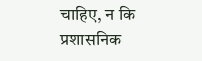चाहिए, न कि प्रशासनिक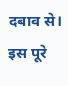दबाव से। इस पूरे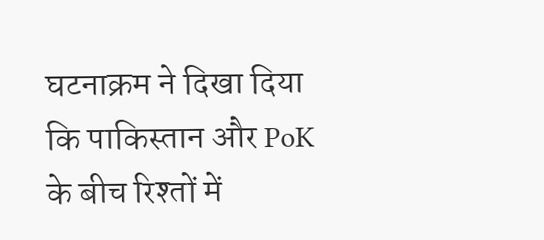घटनाक्रम ने दिखा दिया कि पाकिस्तान और PoK के बीच रिश्तों में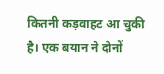कितनी कड़वाहट आ चुकी है। एक बयान ने दोनों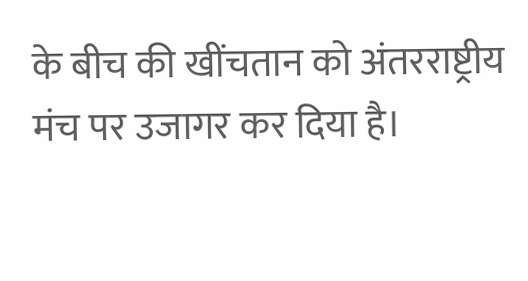के बीच की खींचतान को अंतरराष्ट्रीय मंच पर उजागर कर दिया है।